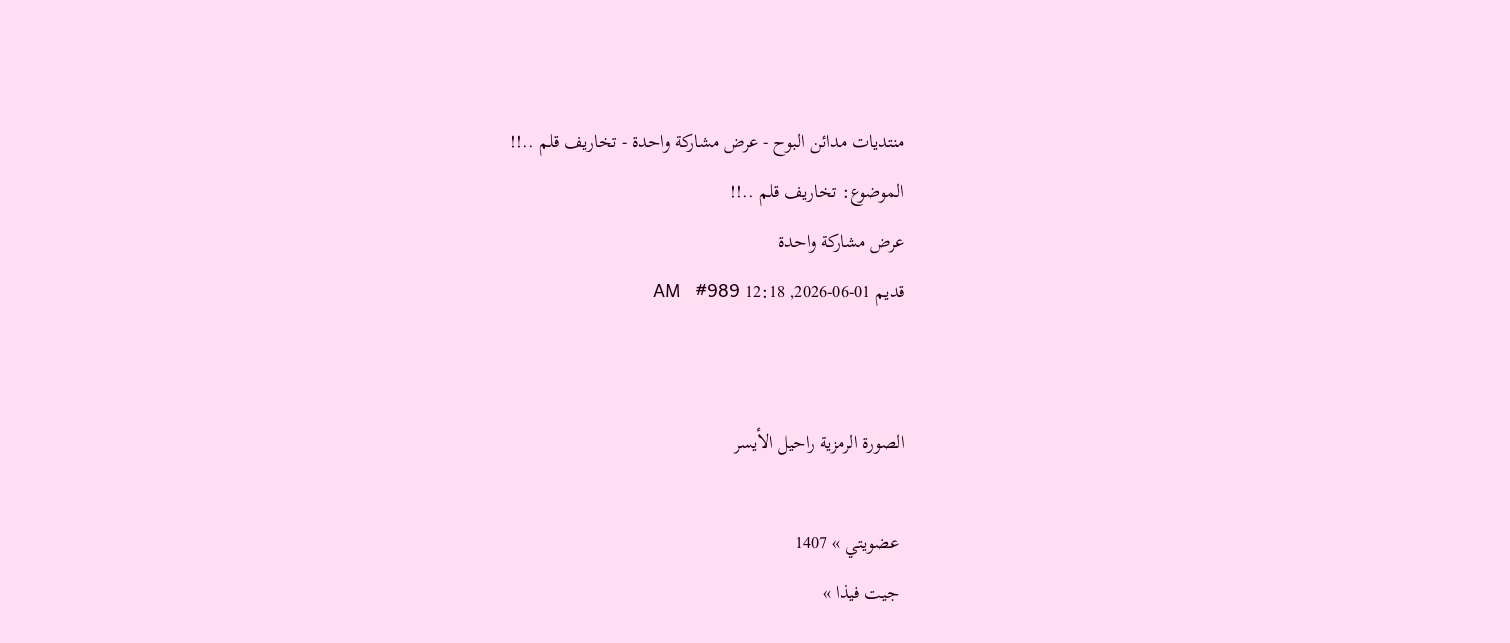منتديات مدائن البوح - عرض مشاركة واحدة - تخاريف قلم ..!!
الموضوع: تخاريف قلم ..!!
عرض مشاركة واحدة
قديم 01-06-2026, 12:18 AM   #989


الصورة الرمزية راحيل الأيسر

 عضويتي » 1407
 جيت فيذا »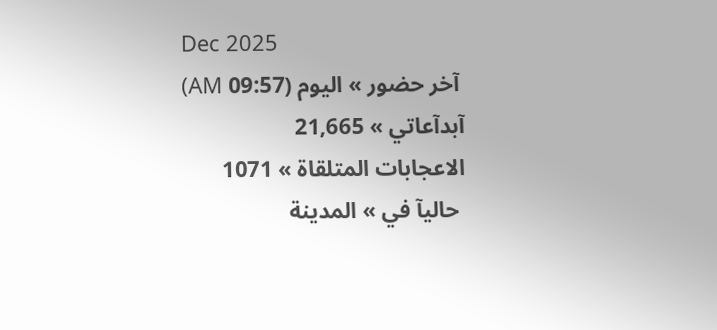Dec 2025
 آخر حضور » اليوم (09:57 AM)
آبدآعاتي » 21,665
الاعجابات المتلقاة » 1071
 حاليآ في » المدينة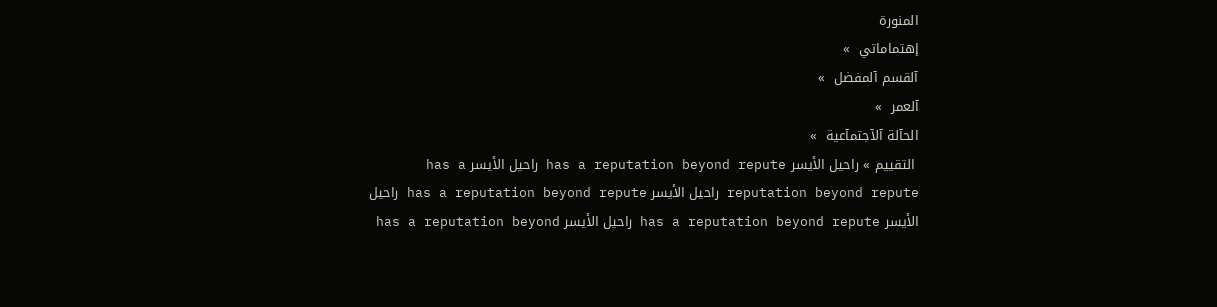المنورة
إهتماماتي  »
آلقسم آلمفضل  »
آلعمر  »
الحآلة آلآجتمآعية  »
 التقييم » راحيل الأيسر has a reputation beyond repute راحيل الأيسر has a reputation beyond repute راحيل الأيسر has a reputation beyond repute راحيل الأيسر has a reputation beyond repute راحيل الأيسر has a reputation beyond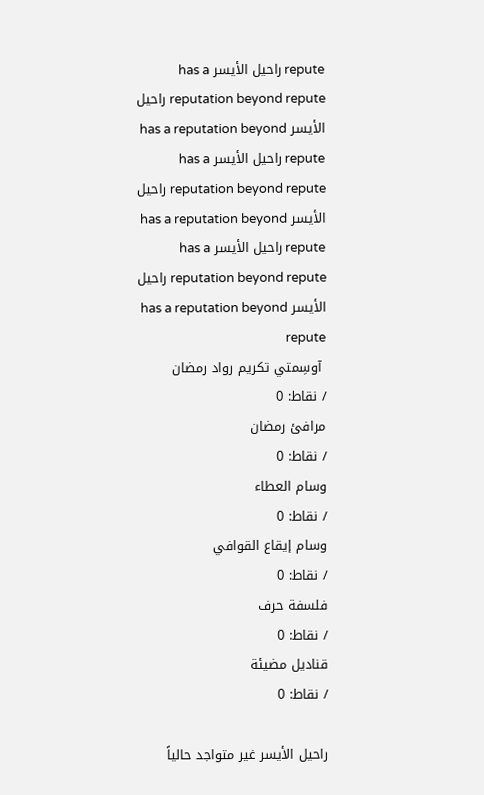repute راحيل الأيسر has a reputation beyond repute راحيل الأيسر has a reputation beyond repute راحيل الأيسر has a reputation beyond repute راحيل الأيسر has a reputation beyond repute راحيل الأيسر has a reputation beyond repute راحيل الأيسر has a reputation beyond repute
 آوسِمتي تكريم رواد رمضان
/ نقاط: 0
مرافئ رمضان
/ نقاط: 0
وسام العطاء
/ نقاط: 0
وسام إيقاع القوافي
/ نقاط: 0
فلسفة حرف
/ نقاط: 0
قناديل مضيئة
/ نقاط: 0

راحيل الأيسر غير متواجد حالياً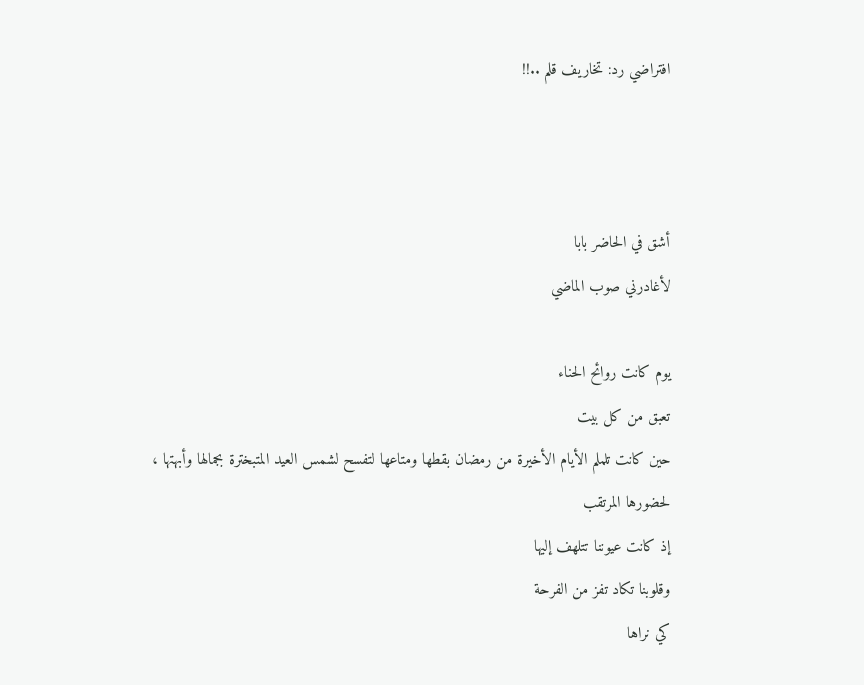افتراضي رد: تخاريف قلم ..!!



أشق في الحاضر بابا
لأغادرني صوب الماضي

يوم كانت روائح الحناء
تعبق من كل بيت
حين كانت تلملم الأيام الأخيرة من رمضان بقطها ومتاعها لتفسح لشمس العيد المتبخترة بجمالها وأبهتها ،
لحضورها المرتقب
إذ كانت عيوننا تتلهف إليها
وقلوبنا تكاد تفز من الفرحة
كي نراها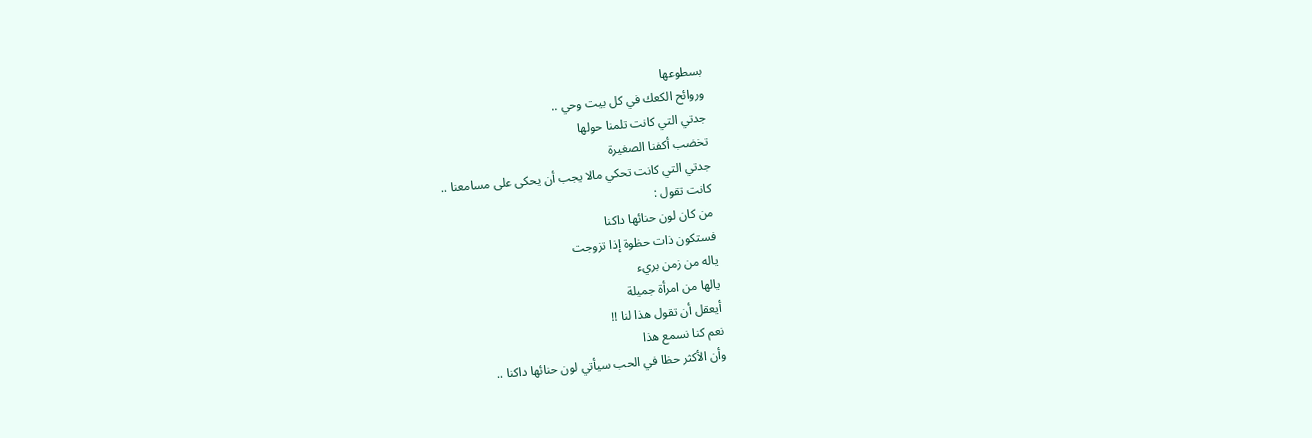بسطوعها
وروائح الكعك في كل بيت وحي ..
جدتي التي كانت تلمنا حولها
تخضب أكفنا الصغيرة
جدتي التي كانت تحكي مالا يجب أن يحكى على مسامعنا ..
كانت تقول :
من كان لون حنائها داكنا
فستكون ذات حظوة إذا تزوجت
ياله من زمن بريء
يالها من امرأة جميلة
أيعقل أن تقول هذا لنا !!
نعم كنا نسمع هذا
وأن الأكثر حظا في الحب سيأتي لون حنائها داكنا ..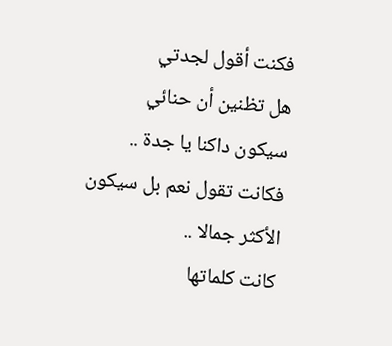فكنت أقول لجدتي
هل تظنين أن حنائي
سيكون داكنا يا جدة ..
فكانت تقول نعم بل سيكون الأكثر جمالا ..
كانت كلماتها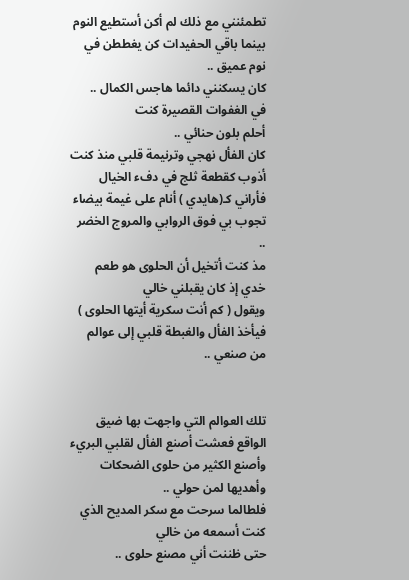تطمئنني مع ذلك لم أكن أستطيع النوم بينما باقي الحفيدات كن يغططن في نوم عميق ..
كان يسكنني دائما هاجس الكمال ..
في الغفوات القصيرة كنت
أحلم بلون حنائي ..
كان الفأل نهجي وترنيمة قلبي منذ كنت أذوب كقطعة ثلج في دفء الخيال فأراني كـ(هايدي ) أنام على غيمة بيضاء تجوب بي فوق الروابي والمروج الخضر ..
مذ كنت أتخيل أن الحلوى هو طعم خدي إذ كان يقبلني خالي
ويقول ( كم أنت سكرية أيتها الحلوى )
فيأخذ الفأل والغبطة قلبي إلى عوالم من صنعي ..


تلك العوالم التي واجهت بها ضيق الواقع فعشت أصنع الفأل لقلبي البريء وأصنع الكثير من حلوى الضحكات وأهديها لمن حولي ..
فلطالما سرحت مع سكر المديح الذي كنت أسمعه من خالي
حتى ظننت أني مصنع حلوى ..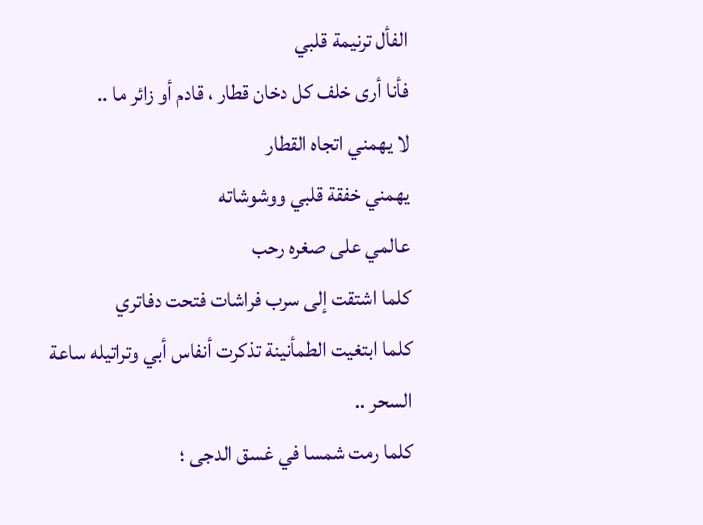الفأل ترنيمة قلبي
فأنا أرى خلف كل دخان قطار ، قادم أو زائر ما ..
لا يهمني اتجاه القطار
يهمني خفقة قلبي ووشوشاته
عالمي على صغره رحب
كلما اشتقت إلى سرب فراشات فتحت دفاتري
كلما ابتغيت الطمأنينة تذكرت أنفاس أبي وتراتيله ساعة السحر ..
كلما رمت شمسا في غسق الدجى ؛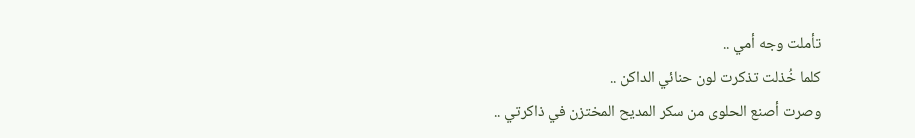تأملت وجه أمي ..
كلما خُذلت تذكرت لون حنائي الداكن ..
وصرت أصنع الحلوى من سكر المديح المختزن في ذاكرتي ..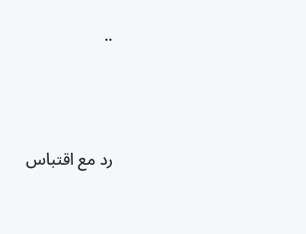..




رد مع اقتباس